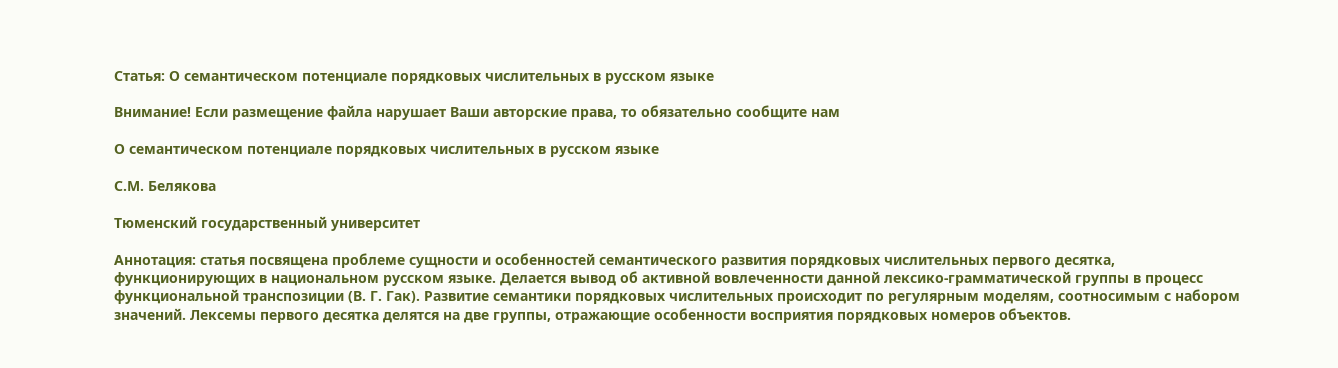Статья: О семантическом потенциале порядковых числительных в русском языке

Внимание! Если размещение файла нарушает Ваши авторские права, то обязательно сообщите нам

О семантическом потенциале порядковых числительных в русском языке

С.М. Белякова

Тюменский государственный университет

Аннотация: статья посвящена проблеме сущности и особенностей семантического развития порядковых числительных первого десятка, функционирующих в национальном русском языке. Делается вывод об активной вовлеченности данной лексико-грамматической группы в процесс функциональной транспозиции (В. Г. Гак). Развитие семантики порядковых числительных происходит по регулярным моделям, соотносимым с набором значений. Лексемы первого десятка делятся на две группы, отражающие особенности восприятия порядковых номеров объектов.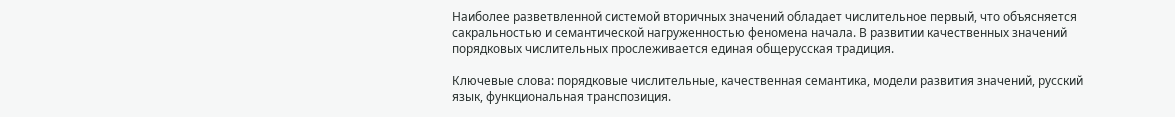Наиболее разветвленной системой вторичных значений обладает числительное первый, что объясняется сакральностью и семантической нагруженностью феномена начала. В развитии качественных значений порядковых числительных прослеживается единая общерусская традиция.

Ключевые слова: порядковые числительные, качественная семантика, модели развития значений, русский язык, функциональная транспозиция.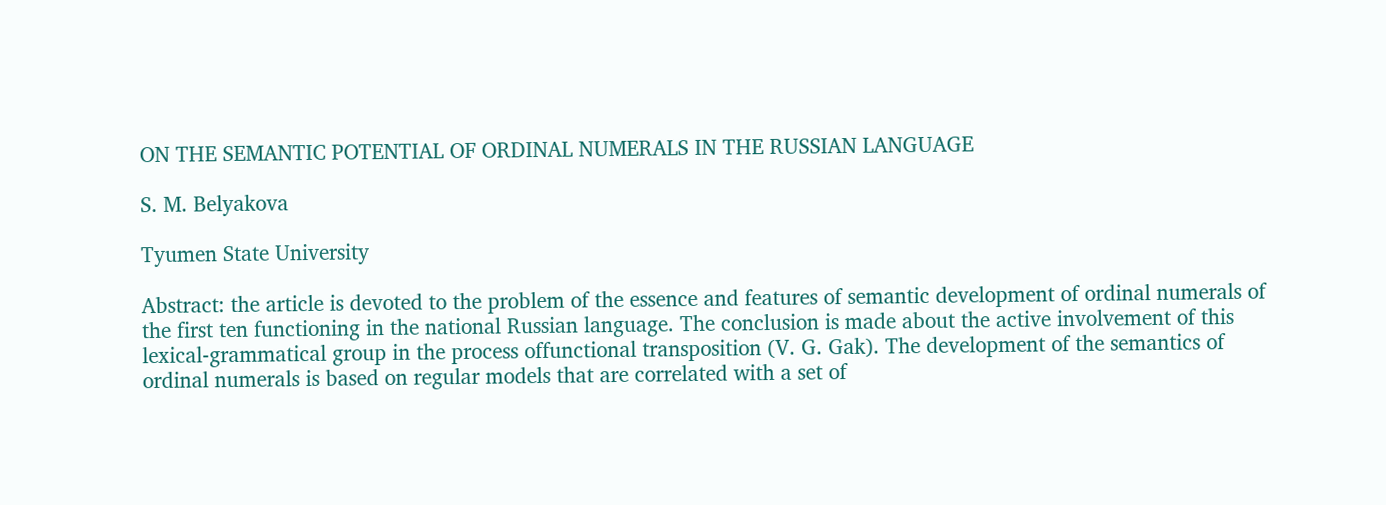ON THE SEMANTIC POTENTIAL OF ORDINAL NUMERALS IN THE RUSSIAN LANGUAGE

S. M. Belyakova

Tyumen State University

Abstract: the article is devoted to the problem of the essence and features of semantic development of ordinal numerals of the first ten functioning in the national Russian language. The conclusion is made about the active involvement of this lexical-grammatical group in the process offunctional transposition (V. G. Gak). The development of the semantics of ordinal numerals is based on regular models that are correlated with a set of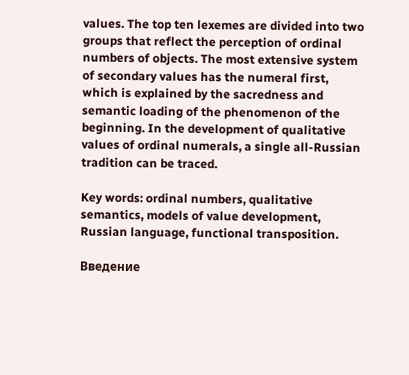values. The top ten lexemes are divided into two groups that reflect the perception of ordinal numbers of objects. The most extensive system of secondary values has the numeral first, which is explained by the sacredness and semantic loading of the phenomenon of the beginning. In the development of qualitative values of ordinal numerals, a single all-Russian tradition can be traced.

Key words: ordinal numbers, qualitative semantics, models of value development, Russian language, functional transposition.

Введение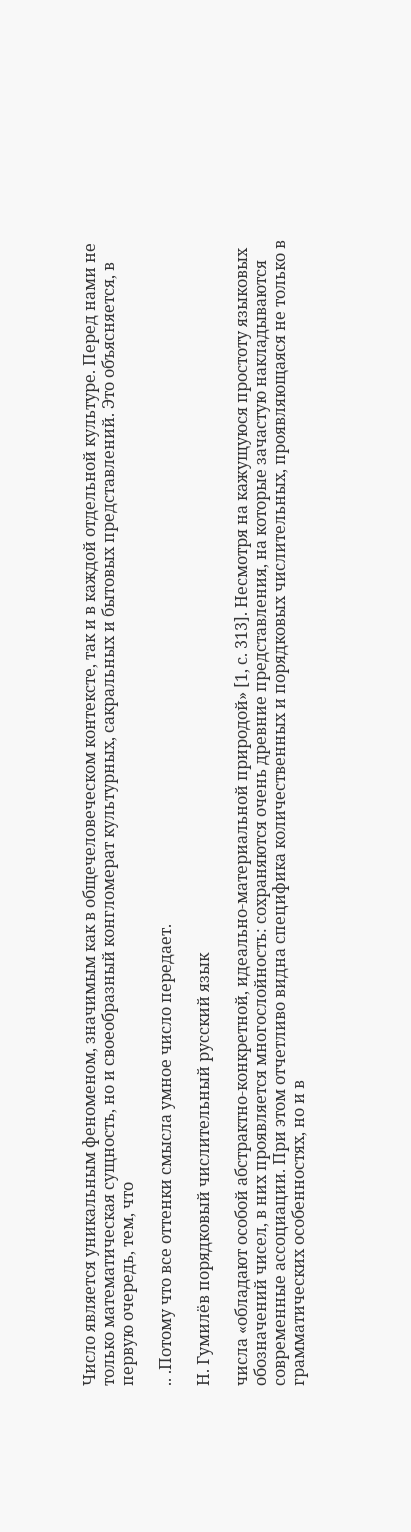Число является уникальным феноменом, значимым как в общечеловеческом контексте, так и в каждой отдельной культуре. Перед нами не только математическая сущность, но и своеобразный конгломерат культурных, сакральных и бытовых представлений. Это объясняется, в первую очередь, тем, что

.. .Потому что все оттенки смысла умное число передает.

Н. Гумилёв порядковый числительный русский язык

числа «обладают особой абстрактно-конкретной, идеально-материальной природой» [1, с. 313]. Несмотря на кажущуюся простоту языковых обозначений чисел, в них проявляется многослойность: сохраняются очень древние представления, на которые зачастую накладываются современные ассоциации. При этом отчетливо видна специфика количественных и порядковых числительных, проявляющаяся не только в грамматических особенностях, но и в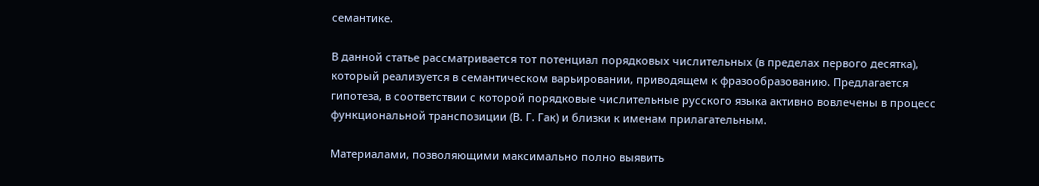семантике.

В данной статье рассматривается тот потенциал порядковых числительных (в пределах первого десятка), который реализуется в семантическом варьировании, приводящем к фразообразованию. Предлагается гипотеза, в соответствии с которой порядковые числительные русского языка активно вовлечены в процесс функциональной транспозиции (В. Г. Гак) и близки к именам прилагательным.

Материалами, позволяющими максимально полно выявить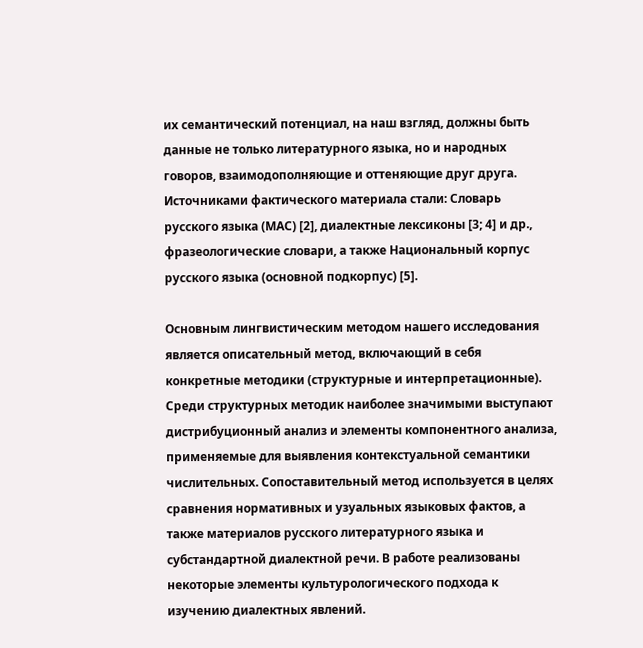их семантический потенциал, на наш взгляд, должны быть данные не только литературного языка, но и народных говоров, взаимодополняющие и оттеняющие друг друга. Источниками фактического материала стали: Словарь русского языка (МАС) [2], диалектные лексиконы [3; 4] и др., фразеологические словари, а также Национальный корпус русского языка (основной подкорпус) [5].

Основным лингвистическим методом нашего исследования является описательный метод, включающий в себя конкретные методики (структурные и интерпретационные). Среди структурных методик наиболее значимыми выступают дистрибуционный анализ и элементы компонентного анализа, применяемые для выявления контекстуальной семантики числительных. Сопоставительный метод используется в целях сравнения нормативных и узуальных языковых фактов, а также материалов русского литературного языка и субстандартной диалектной речи. В работе реализованы некоторые элементы культурологического подхода к изучению диалектных явлений.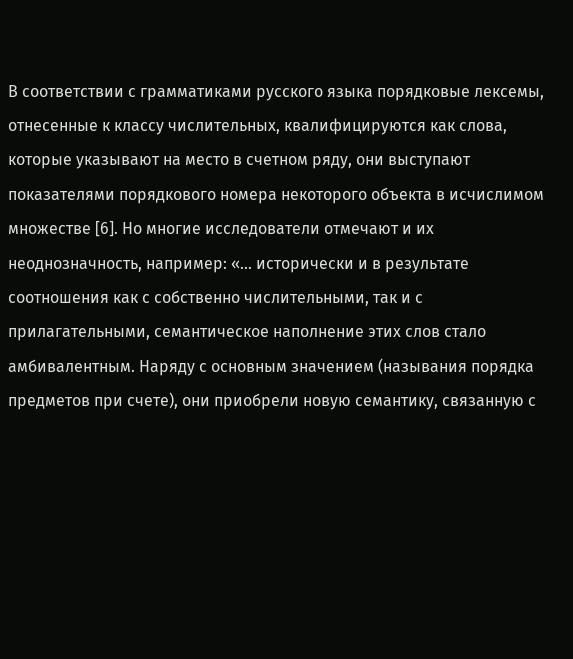В соответствии с грамматиками русского языка порядковые лексемы, отнесенные к классу числительных, квалифицируются как слова, которые указывают на место в счетном ряду, они выступают показателями порядкового номера некоторого объекта в исчислимом множестве [6]. Но многие исследователи отмечают и их неоднозначность, например: «... исторически и в результате соотношения как с собственно числительными, так и с прилагательными, семантическое наполнение этих слов стало амбивалентным. Наряду с основным значением (называния порядка предметов при счете), они приобрели новую семантику, связанную с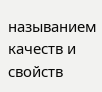называнием качеств и свойств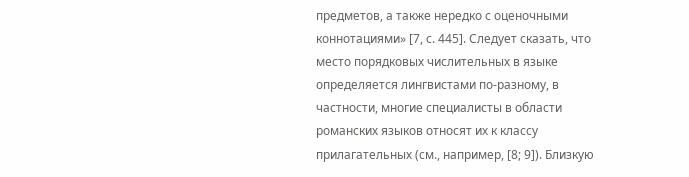предметов, а также нередко с оценочными коннотациями» [7, с. 445]. Следует сказать, что место порядковых числительных в языке определяется лингвистами по-разному, в частности, многие специалисты в области романских языков относят их к классу прилагательных (см., например, [8; 9]). Близкую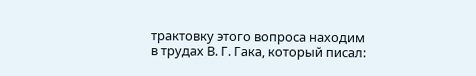трактовку этого вопроса находим в трудах В. Г. Гака, который писал: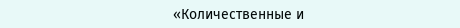«Количественные и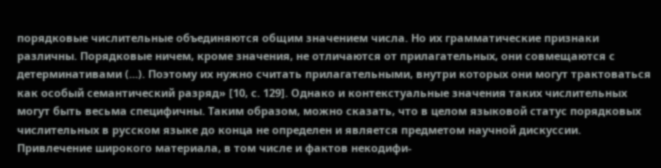порядковые числительные объединяются общим значением числа. Но их грамматические признаки различны. Порядковые ничем, кроме значения, не отличаются от прилагательных, они совмещаются с детерминативами (...). Поэтому их нужно считать прилагательными, внутри которых они могут трактоваться как особый семантический разряд» [10, с. 129]. Однако и контекстуальные значения таких числительных могут быть весьма специфичны. Таким образом, можно сказать, что в целом языковой статус порядковых числительных в русском языке до конца не определен и является предметом научной дискуссии. Привлечение широкого материала, в том числе и фактов некодифи-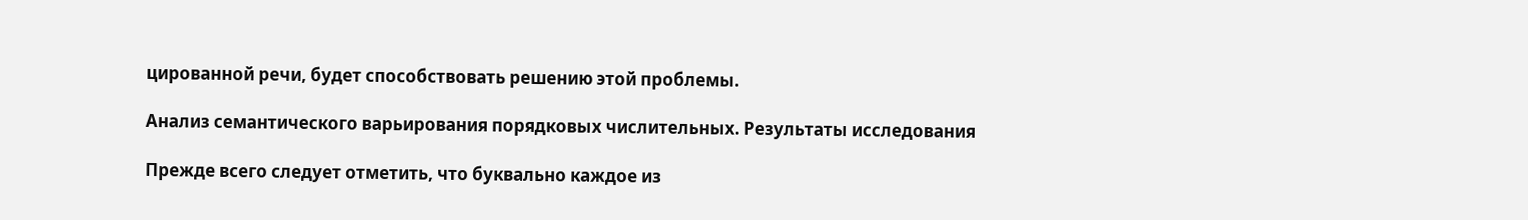цированной речи, будет способствовать решению этой проблемы.

Анализ семантического варьирования порядковых числительных. Результаты исследования

Прежде всего следует отметить, что буквально каждое из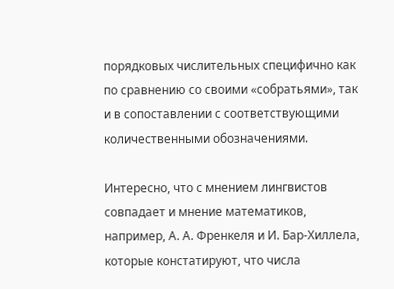порядковых числительных специфично как по сравнению со своими «собратьями», так и в сопоставлении с соответствующими количественными обозначениями.

Интересно, что с мнением лингвистов совпадает и мнение математиков, например, А. А. Френкеля и И. Бар-Хиллела, которые констатируют, что числа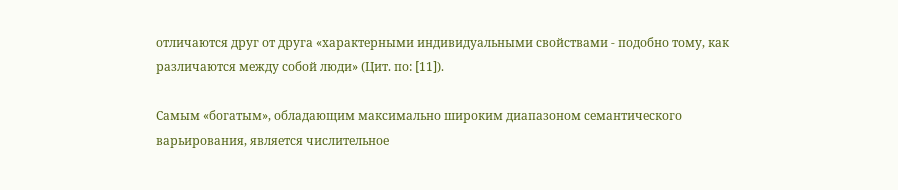отличаются друг от друга «характерными индивидуальными свойствами - подобно тому, как различаются между собой люди» (Цит. по: [11]).

Самым «богатым», обладающим максимально широким диапазоном семантического варьирования, является числительное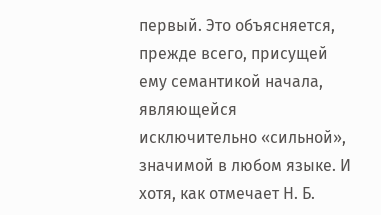первый. Это объясняется, прежде всего, присущей ему семантикой начала, являющейся исключительно «сильной», значимой в любом языке. И хотя, как отмечает Н. Б.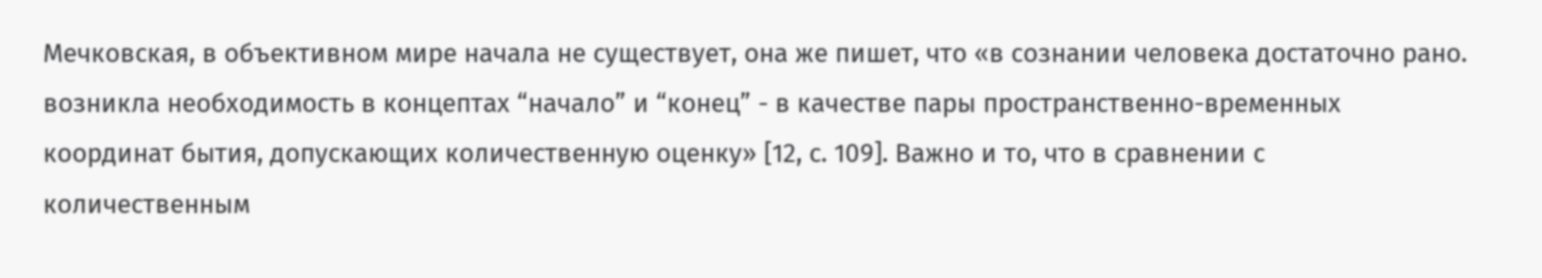Мечковская, в объективном мире начала не существует, она же пишет, что «в сознании человека достаточно рано. возникла необходимость в концептах “начало” и “конец” - в качестве пары пространственно-временных координат бытия, допускающих количественную оценку» [12, с. 109]. Важно и то, что в сравнении с количественным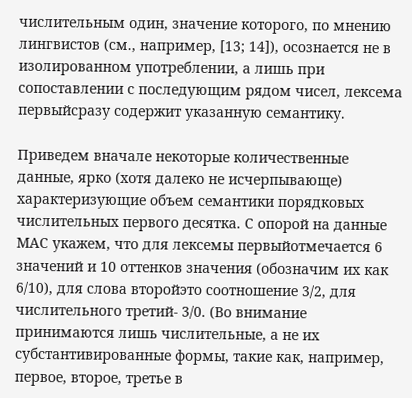числительным один, значение которого, по мнению лингвистов (см., например, [13; 14]), осознается не в изолированном употреблении, а лишь при сопоставлении с последующим рядом чисел, лексема первыйсразу содержит указанную семантику.

Приведем вначале некоторые количественные данные, ярко (хотя далеко не исчерпывающе) характеризующие объем семантики порядковых числительных первого десятка. С опорой на данные МАС укажем, что для лексемы первыйотмечается 6 значений и 10 оттенков значения (обозначим их как 6/10), для слова второйэто соотношение 3/2, для числительного третий- 3/0. (Во внимание принимаются лишь числительные, а не их субстантивированные формы, такие как, например, первое, второе, третье в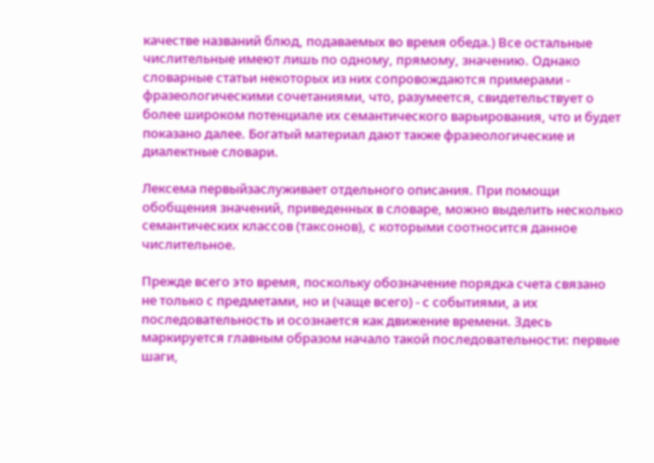качестве названий блюд, подаваемых во время обеда.) Все остальные числительные имеют лишь по одному, прямому, значению. Однако словарные статьи некоторых из них сопровождаются примерами - фразеологическими сочетаниями, что, разумеется, свидетельствует о более широком потенциале их семантического варьирования, что и будет показано далее. Богатый материал дают также фразеологические и диалектные словари.

Лексема первыйзаслуживает отдельного описания. При помощи обобщения значений, приведенных в словаре, можно выделить несколько семантических классов (таксонов), с которыми соотносится данное числительное.

Прежде всего это время, поскольку обозначение порядка счета связано не только с предметами, но и (чаще всего) - с событиями, а их последовательность и осознается как движение времени. Здесь маркируется главным образом начало такой последовательности: первые шаги,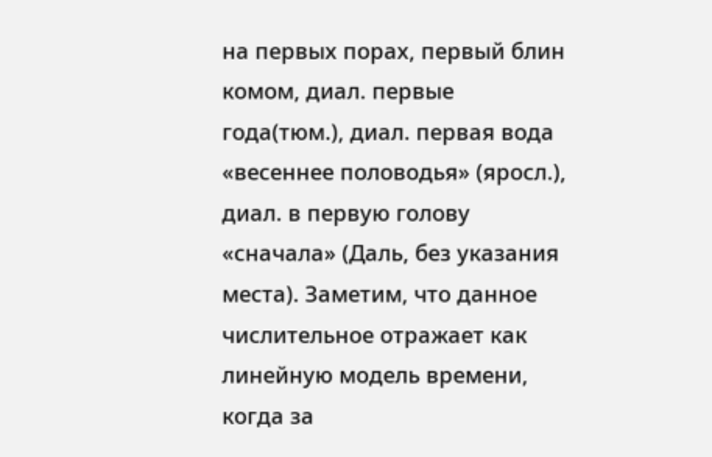на первых порах, первый блин комом, диал. первые года(тюм.), диал. первая вода «весеннее половодья» (яросл.), диал. в первую голову «сначала» (Даль, без указания места). Заметим, что данное числительное отражает как линейную модель времени, когда за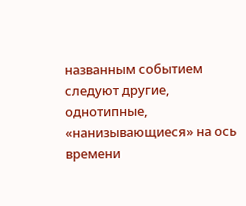названным событием следуют другие, однотипные, «нанизывающиеся» на ось времени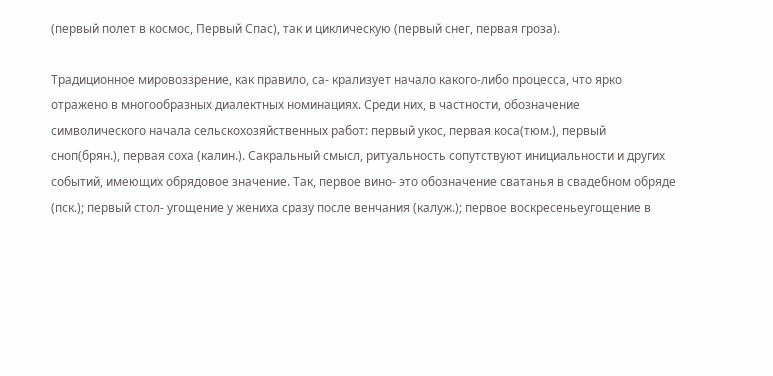(первый полет в космос, Первый Спас), так и циклическую (первый снег, первая гроза).

Традиционное мировоззрение, как правило, са- крализует начало какого-либо процесса, что ярко отражено в многообразных диалектных номинациях. Среди них, в частности, обозначение символического начала сельскохозяйственных работ: первый укос, первая коса(тюм.), первый сноп(брян.), первая соха (калин.). Сакральный смысл, ритуальность сопутствуют инициальности и других событий, имеющих обрядовое значение. Так, первое вино- это обозначение сватанья в свадебном обряде (пск.); первый стол- угощение у жениха сразу после венчания (калуж.); первое воскресеньеугощение в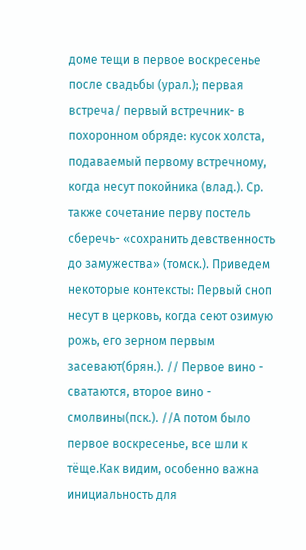доме тещи в первое воскресенье после свадьбы (урал.); первая встреча/ первый встречник- в похоронном обряде: кусок холста, подаваемый первому встречному, когда несут покойника (влад.). Ср. также сочетание перву постель сберечь- «сохранить девственность до замужества» (томск.). Приведем некоторые контексты: Первый сноп несут в церковь, когда сеют озимую рожь, его зерном первым засевают(брян.). // Первое вино - сватаются, второе вино - смолвины(пск.). //А потом было первое воскресенье, все шли к тёще.Как видим, особенно важна инициальность для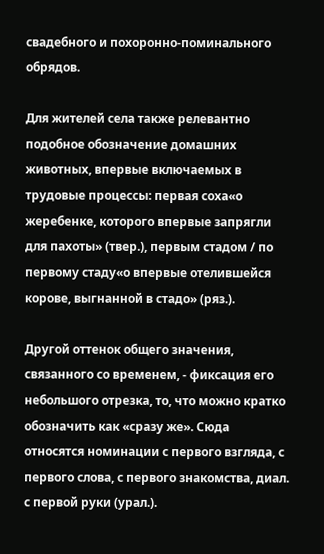свадебного и похоронно-поминального обрядов.

Для жителей села также релевантно подобное обозначение домашних животных, впервые включаемых в трудовые процессы: первая соха«о жеребенке, которого впервые запрягли для пахоты» (твер.), первым стадом / по первому стаду«о впервые отелившейся корове, выгнанной в стадо» (ряз.).

Другой оттенок общего значения, связанного со временем, - фиксация его небольшого отрезка, то, что можно кратко обозначить как «сразу же». Сюда относятся номинации с первого взгляда, с первого слова, с первого знакомства, диал. с первой руки (урал.).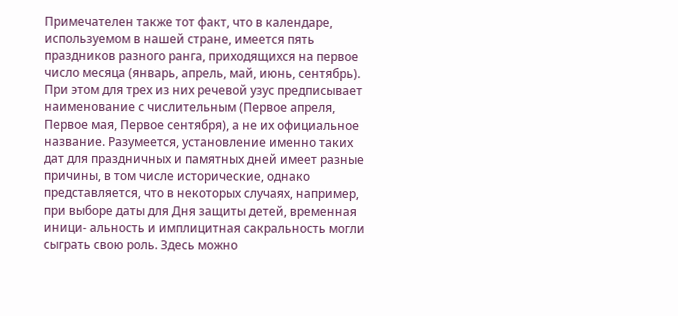Примечателен также тот факт, что в календаре, используемом в нашей стране, имеется пять праздников разного ранга, приходящихся на первое число месяца (январь, апрель, май, июнь, сентябрь). При этом для трех из них речевой узус предписывает наименование с числительным (Первое апреля, Первое мая, Первое сентября), а не их официальное название. Разумеется, установление именно таких дат для праздничных и памятных дней имеет разные причины, в том числе исторические, однако представляется, что в некоторых случаях, например, при выборе даты для Дня защиты детей, временная иници- альность и имплицитная сакральность могли сыграть свою роль. Здесь можно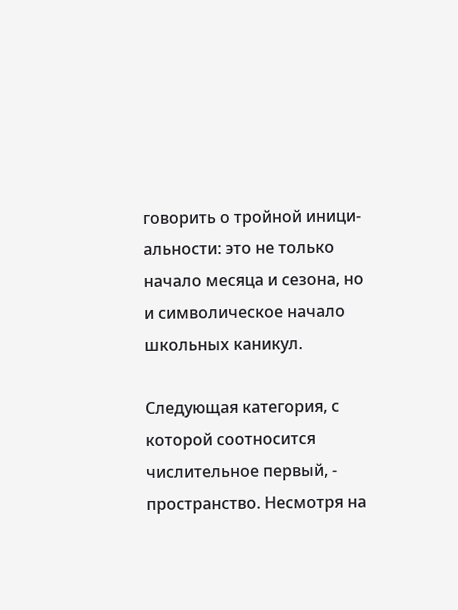говорить о тройной иници- альности: это не только начало месяца и сезона, но и символическое начало школьных каникул.

Следующая категория, с которой соотносится числительное первый, - пространство. Несмотря на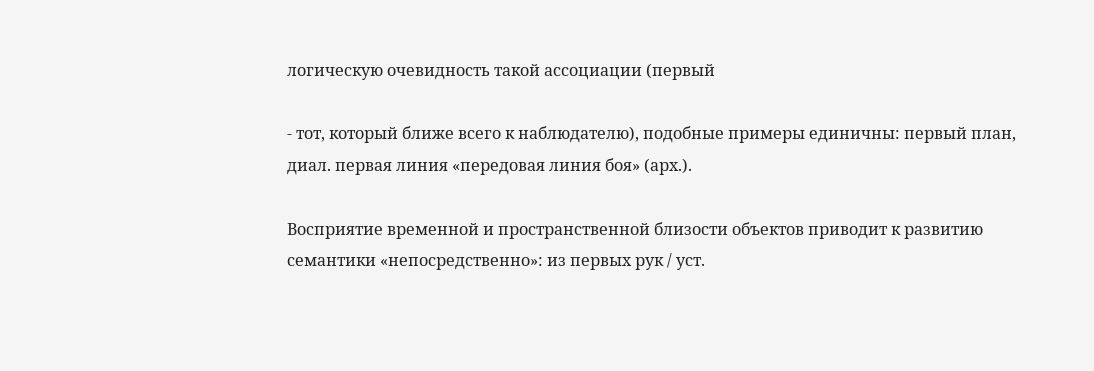логическую очевидность такой ассоциации (первый

- тот, который ближе всего к наблюдателю), подобные примеры единичны: первый план, диал. первая линия «передовая линия боя» (арх.).

Восприятие временной и пространственной близости объектов приводит к развитию семантики «непосредственно»: из первых рук / уст.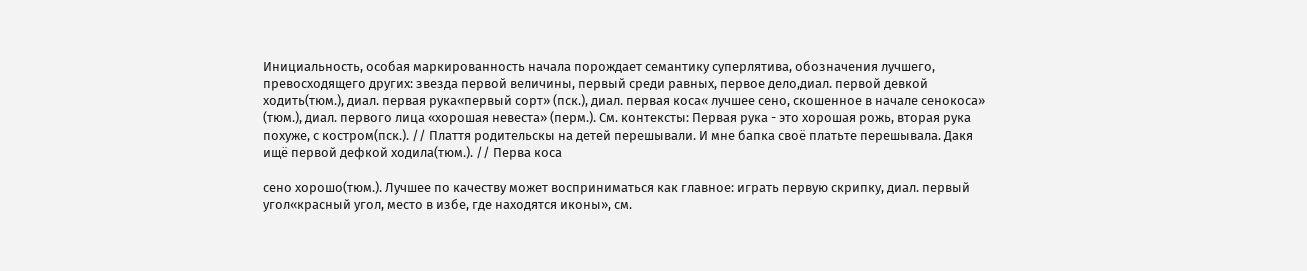Инициальность, особая маркированность начала порождает семантику суперлятива, обозначения лучшего, превосходящего других: звезда первой величины, первый среди равных, первое дело,диал. первой девкой ходить(тюм.), диал. первая рука«первый сорт» (пск.), диал. первая коса« лучшее сено, скошенное в начале сенокоса» (тюм.), диал. первого лица «хорошая невеста» (перм.). См. контексты: Первая рука - это хорошая рожь, вторая рука похуже, с костром(пск.). // Плаття родительскы на детей перешывали. И мне бапка своё платьте перешывала. Дакя ищё первой дефкой ходила(тюм.). // Перва коса

сено хорошо(тюм.). Лучшее по качеству может восприниматься как главное: играть первую скрипку, диал. первый угол«красный угол, место в избе, где находятся иконы», см.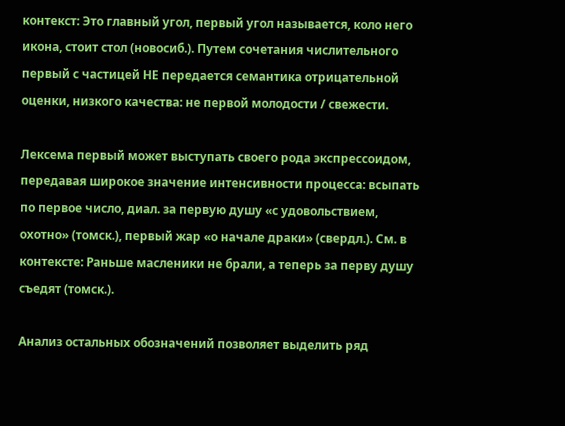контекст: Это главный угол, первый угол называется, коло него икона, стоит стол (новосиб.). Путем сочетания числительного первый с частицей НЕ передается семантика отрицательной оценки, низкого качества: не первой молодости / свежести.

Лексема первый может выступать своего рода экспрессоидом, передавая широкое значение интенсивности процесса: всыпать по первое число, диал. за первую душу «с удовольствием, охотно» (томск.), первый жар «о начале драки» (свердл.). См. в контексте: Раньше масленики не брали, а теперь за перву душу съедят (томск.).

Анализ остальных обозначений позволяет выделить ряд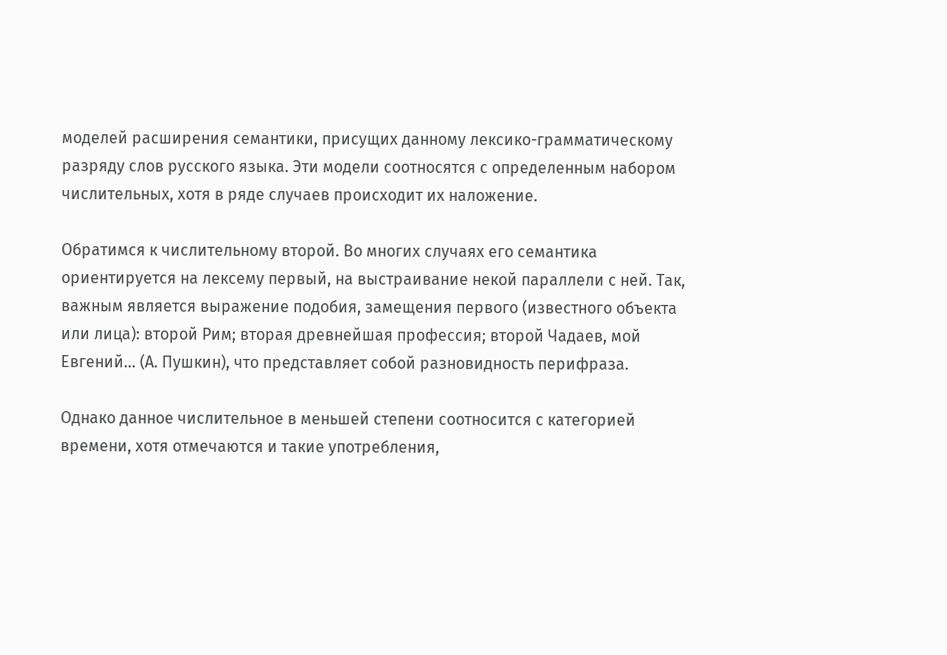моделей расширения семантики, присущих данному лексико-грамматическому разряду слов русского языка. Эти модели соотносятся с определенным набором числительных, хотя в ряде случаев происходит их наложение.

Обратимся к числительному второй. Во многих случаях его семантика ориентируется на лексему первый, на выстраивание некой параллели с ней. Так, важным является выражение подобия, замещения первого (известного объекта или лица): второй Рим; вторая древнейшая профессия; второй Чадаев, мой Евгений... (А. Пушкин), что представляет собой разновидность перифраза.

Однако данное числительное в меньшей степени соотносится с категорией времени, хотя отмечаются и такие употребления,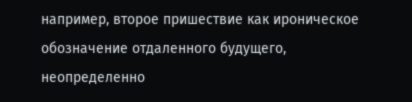например, второе пришествие как ироническое обозначение отдаленного будущего, неопределенно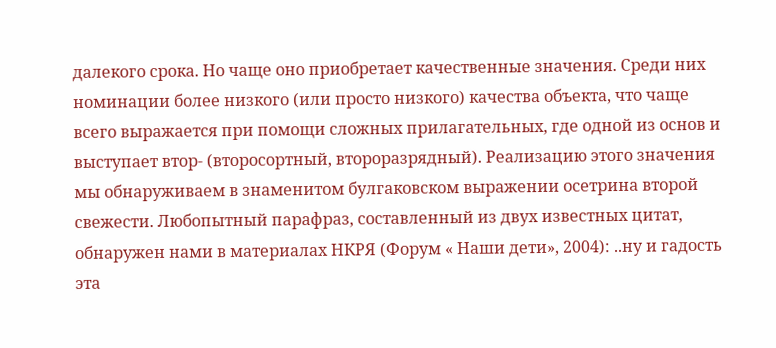далекого срока. Но чаще оно приобретает качественные значения. Среди них номинации более низкого (или просто низкого) качества объекта, что чаще всего выражается при помощи сложных прилагательных, где одной из основ и выступает втор- (второсортный, второразрядный). Реализацию этого значения мы обнаруживаем в знаменитом булгаковском выражении осетрина второй свежести. Любопытный парафраз, составленный из двух известных цитат, обнаружен нами в материалах НКРЯ (Форум « Наши дети», 2004): ..ну и гадость эта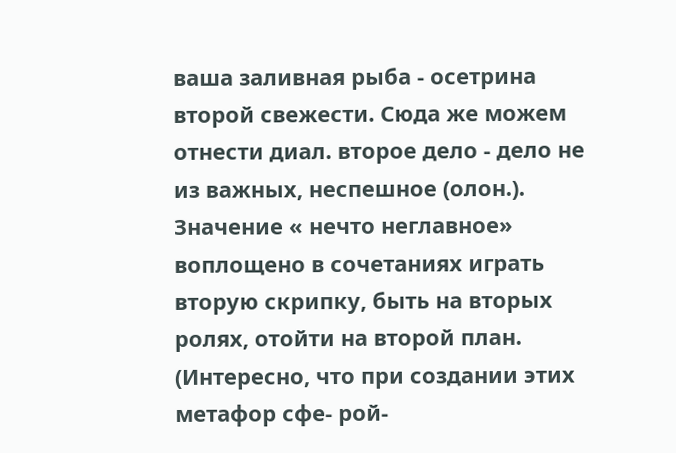ваша заливная рыба - осетрина второй свежести. Сюда же можем отнести диал. второе дело - дело не из важных, неспешное (олон.). Значение « нечто неглавное» воплощено в сочетаниях играть вторую скрипку, быть на вторых ролях, отойти на второй план. (Интересно, что при создании этих метафор сфе- рой-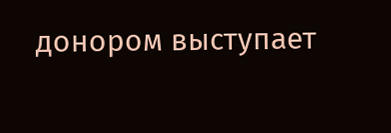донором выступает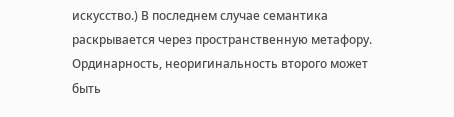искусство.) В последнем случае семантика раскрывается через пространственную метафору. Ординарность, неоригинальность второго может быть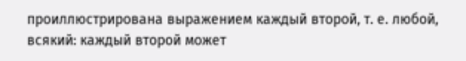проиллюстрирована выражением каждый второй, т. е. любой, всякий: каждый второй может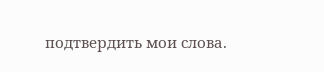подтвердить мои слова.